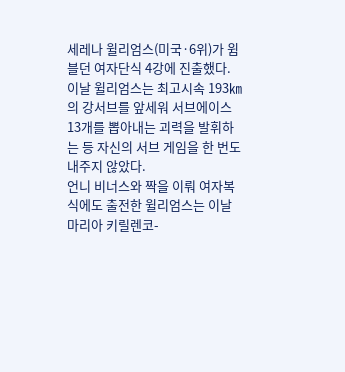세레나 윌리엄스(미국·6위)가 윔블던 여자단식 4강에 진출했다.
이날 윌리엄스는 최고시속 193㎞의 강서브를 앞세워 서브에이스 13개를 뽑아내는 괴력을 발휘하는 등 자신의 서브 게임을 한 번도 내주지 않았다.
언니 비너스와 짝을 이뤄 여자복식에도 출전한 윌리엄스는 이날 마리아 키릴렌코-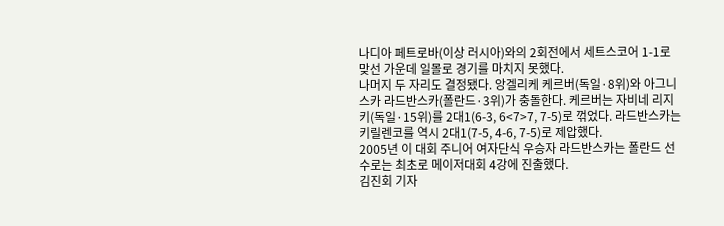나디아 페트로바(이상 러시아)와의 2회전에서 세트스코어 1-1로 맞선 가운데 일몰로 경기를 마치지 못했다.
나머지 두 자리도 결정됐다. 앙겔리케 케르버(독일·8위)와 아그니스카 라드반스카(폴란드·3위)가 충돌한다. 케르버는 자비네 리지키(독일·15위)를 2대1(6-3, 6<7>7, 7-5)로 꺾었다. 라드반스카는 키릴렌코를 역시 2대1(7-5, 4-6, 7-5)로 제압했다.
2005년 이 대회 주니어 여자단식 우승자 라드반스카는 폴란드 선수로는 최초로 메이저대회 4강에 진출했다.
김진회 기자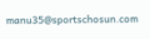manu35@sportschosun.com